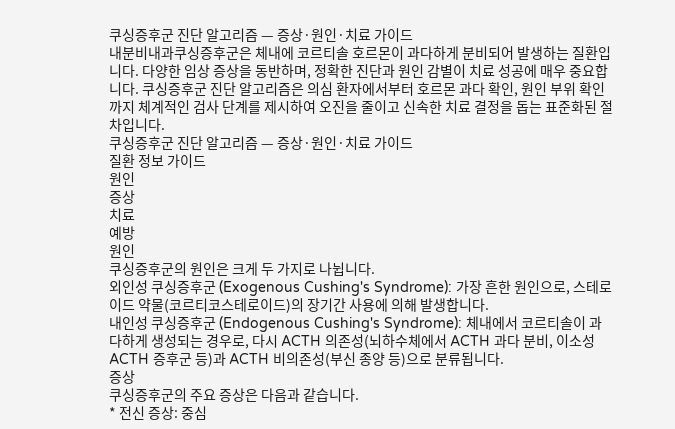쿠싱증후군 진단 알고리즘 — 증상·원인·치료 가이드
내분비내과쿠싱증후군은 체내에 코르티솔 호르몬이 과다하게 분비되어 발생하는 질환입니다. 다양한 임상 증상을 동반하며, 정확한 진단과 원인 감별이 치료 성공에 매우 중요합니다. 쿠싱증후군 진단 알고리즘은 의심 환자에서부터 호르몬 과다 확인, 원인 부위 확인까지 체계적인 검사 단계를 제시하여 오진을 줄이고 신속한 치료 결정을 돕는 표준화된 절차입니다.
쿠싱증후군 진단 알고리즘 — 증상·원인·치료 가이드
질환 정보 가이드
원인
증상
치료
예방
원인
쿠싱증후군의 원인은 크게 두 가지로 나뉩니다.
외인성 쿠싱증후군 (Exogenous Cushing's Syndrome): 가장 흔한 원인으로, 스테로이드 약물(코르티코스테로이드)의 장기간 사용에 의해 발생합니다.
내인성 쿠싱증후군 (Endogenous Cushing's Syndrome): 체내에서 코르티솔이 과다하게 생성되는 경우로, 다시 ACTH 의존성(뇌하수체에서 ACTH 과다 분비, 이소성 ACTH 증후군 등)과 ACTH 비의존성(부신 종양 등)으로 분류됩니다.
증상
쿠싱증후군의 주요 증상은 다음과 같습니다.
* 전신 증상: 중심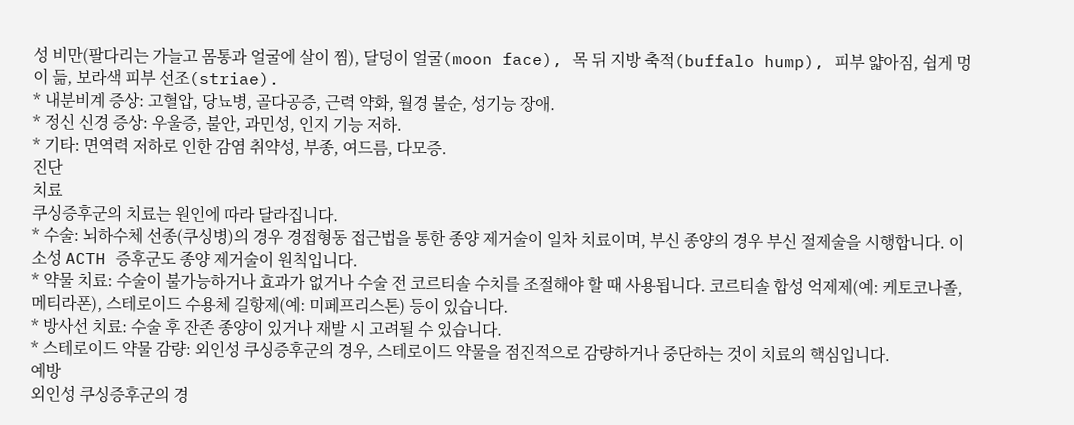성 비만(팔다리는 가늘고 몸통과 얼굴에 살이 찜), 달덩이 얼굴(moon face), 목 뒤 지방 축적(buffalo hump), 피부 얇아짐, 쉽게 멍이 듦, 보라색 피부 선조(striae).
* 내분비계 증상: 고혈압, 당뇨병, 골다공증, 근력 약화, 월경 불순, 성기능 장애.
* 정신 신경 증상: 우울증, 불안, 과민성, 인지 기능 저하.
* 기타: 면역력 저하로 인한 감염 취약성, 부종, 여드름, 다모증.
진단
치료
쿠싱증후군의 치료는 원인에 따라 달라집니다.
* 수술: 뇌하수체 선종(쿠싱병)의 경우 경접형동 접근법을 통한 종양 제거술이 일차 치료이며, 부신 종양의 경우 부신 절제술을 시행합니다. 이소성 ACTH 증후군도 종양 제거술이 원칙입니다.
* 약물 치료: 수술이 불가능하거나 효과가 없거나 수술 전 코르티솔 수치를 조절해야 할 때 사용됩니다. 코르티솔 합성 억제제(예: 케토코나졸, 메티라폰), 스테로이드 수용체 길항제(예: 미페프리스톤) 등이 있습니다.
* 방사선 치료: 수술 후 잔존 종양이 있거나 재발 시 고려될 수 있습니다.
* 스테로이드 약물 감량: 외인성 쿠싱증후군의 경우, 스테로이드 약물을 점진적으로 감량하거나 중단하는 것이 치료의 핵심입니다.
예방
외인성 쿠싱증후군의 경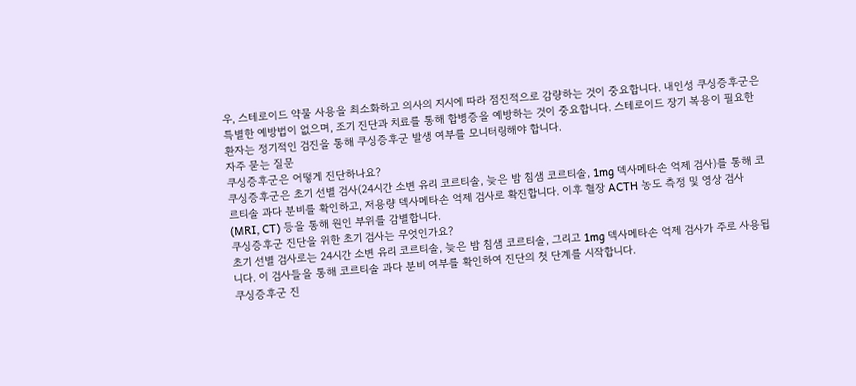우, 스테로이드 약물 사용을 최소화하고 의사의 지시에 따라 점진적으로 감량하는 것이 중요합니다. 내인성 쿠싱증후군은 특별한 예방법이 없으며, 조기 진단과 치료를 통해 합병증을 예방하는 것이 중요합니다. 스테로이드 장기 복용이 필요한 환자는 정기적인 검진을 통해 쿠싱증후군 발생 여부를 모니터링해야 합니다.
자주 묻는 질문
쿠싱증후군은 어떻게 진단하나요?
쿠싱증후군은 초기 선별 검사(24시간 소변 유리 코르티솔, 늦은 밤 침샘 코르티솔, 1mg 덱사메타손 억제 검사)를 통해 코르티솔 과다 분비를 확인하고, 저용량 덱사메타손 억제 검사로 확진합니다. 이후 혈장 ACTH 농도 측정 및 영상 검사(MRI, CT) 등을 통해 원인 부위를 감별합니다.
쿠싱증후군 진단을 위한 초기 검사는 무엇인가요?
초기 선별 검사로는 24시간 소변 유리 코르티솔, 늦은 밤 침샘 코르티솔, 그리고 1mg 덱사메타손 억제 검사가 주로 사용됩니다. 이 검사들을 통해 코르티솔 과다 분비 여부를 확인하여 진단의 첫 단계를 시작합니다.
쿠싱증후군 진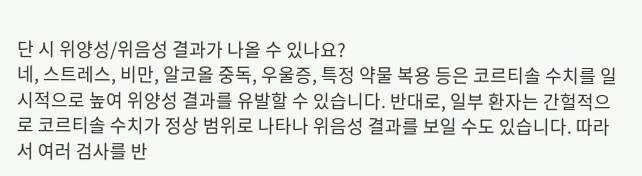단 시 위양성/위음성 결과가 나올 수 있나요?
네, 스트레스, 비만, 알코올 중독, 우울증, 특정 약물 복용 등은 코르티솔 수치를 일시적으로 높여 위양성 결과를 유발할 수 있습니다. 반대로, 일부 환자는 간헐적으로 코르티솔 수치가 정상 범위로 나타나 위음성 결과를 보일 수도 있습니다. 따라서 여러 검사를 반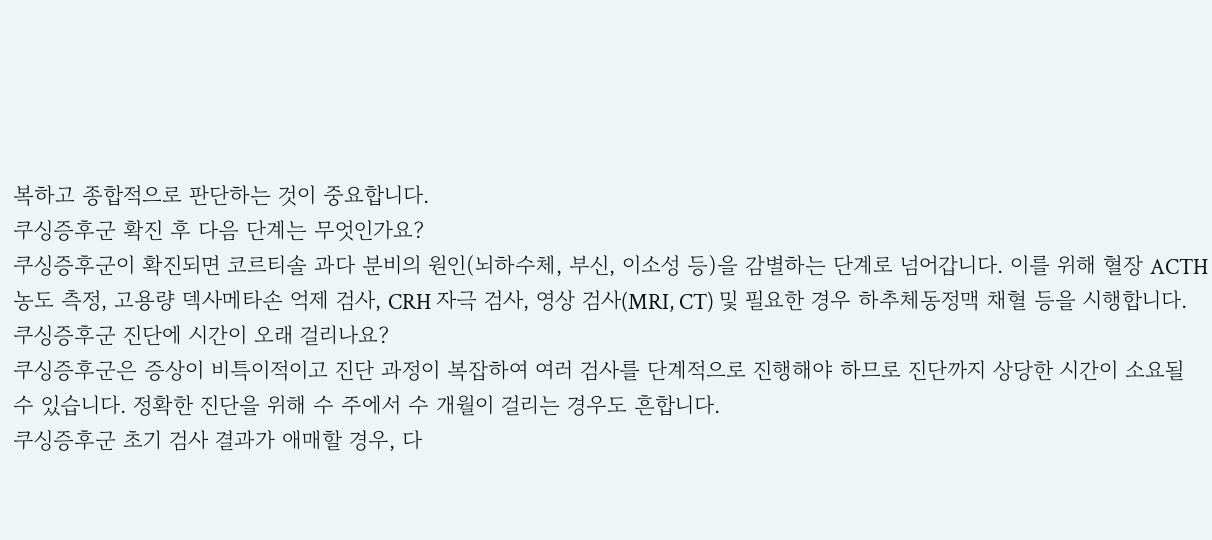복하고 종합적으로 판단하는 것이 중요합니다.
쿠싱증후군 확진 후 다음 단계는 무엇인가요?
쿠싱증후군이 확진되면 코르티솔 과다 분비의 원인(뇌하수체, 부신, 이소성 등)을 감별하는 단계로 넘어갑니다. 이를 위해 혈장 ACTH 농도 측정, 고용량 덱사메타손 억제 검사, CRH 자극 검사, 영상 검사(MRI, CT) 및 필요한 경우 하추체동정맥 채혈 등을 시행합니다.
쿠싱증후군 진단에 시간이 오래 걸리나요?
쿠싱증후군은 증상이 비특이적이고 진단 과정이 복잡하여 여러 검사를 단계적으로 진행해야 하므로 진단까지 상당한 시간이 소요될 수 있습니다. 정확한 진단을 위해 수 주에서 수 개월이 걸리는 경우도 흔합니다.
쿠싱증후군 초기 검사 결과가 애매할 경우, 다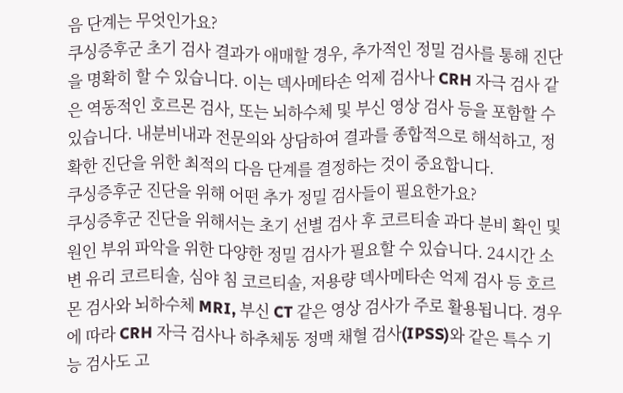음 단계는 무엇인가요?
쿠싱증후군 초기 검사 결과가 애매할 경우, 추가적인 정밀 검사를 통해 진단을 명확히 할 수 있습니다. 이는 덱사메타손 억제 검사나 CRH 자극 검사 같은 역동적인 호르몬 검사, 또는 뇌하수체 및 부신 영상 검사 등을 포함할 수 있습니다. 내분비내과 전문의와 상담하여 결과를 종합적으로 해석하고, 정확한 진단을 위한 최적의 다음 단계를 결정하는 것이 중요합니다.
쿠싱증후군 진단을 위해 어떤 추가 정밀 검사들이 필요한가요?
쿠싱증후군 진단을 위해서는 초기 선별 검사 후 코르티솔 과다 분비 확인 및 원인 부위 파악을 위한 다양한 정밀 검사가 필요할 수 있습니다. 24시간 소변 유리 코르티솔, 심야 침 코르티솔, 저용량 덱사메타손 억제 검사 등 호르몬 검사와 뇌하수체 MRI, 부신 CT 같은 영상 검사가 주로 활용됩니다. 경우에 따라 CRH 자극 검사나 하추체동 정맥 채혈 검사(IPSS)와 같은 특수 기능 검사도 고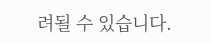려될 수 있습니다.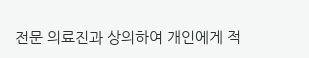전문 의료진과 상의하여 개인에게 적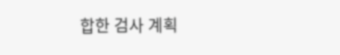합한 검사 계획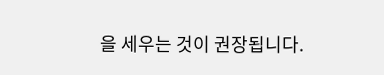을 세우는 것이 권장됩니다.